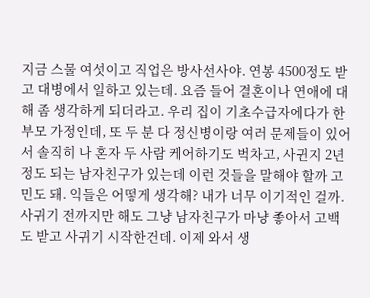지금 스물 여섯이고 직업은 방사선사야. 연봉 4500정도 받고 대병에서 일하고 있는데. 요즘 들어 결혼이나 연애에 대해 좀 생각하게 되더라고. 우리 집이 기초수급자에다가 한부모 가정인데, 또 두 분 다 정신병이랑 여러 문제들이 있어서 솔직히 나 혼자 두 사람 케어하기도 벅차고, 사귄지 2년 정도 되는 남자친구가 있는데 이런 것들을 말해야 할까 고민도 돼. 익들은 어떻게 생각해? 내가 너무 이기적인 걸까. 사귀기 전까지만 해도 그냥 남자친구가 마냥 좋아서 고백도 받고 사귀기 시작한건데. 이제 와서 생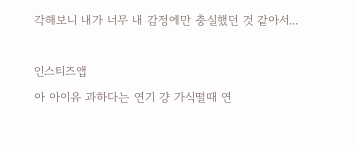각해보니 내가 너무 내 감정에만 충실했던 것 같아서...

인스티즈앱
아 아이유 과하다는 연기 걍 가식떨때 연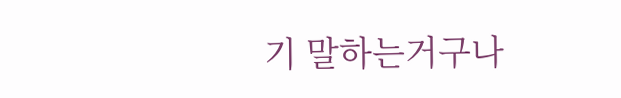기 말하는거구나